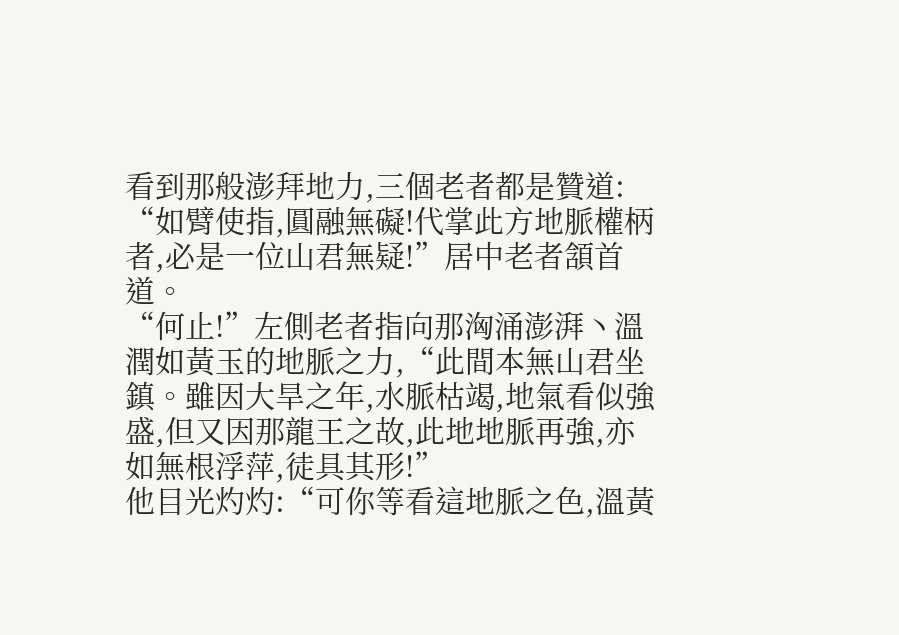看到那般澎拜地力,三個老者都是贊道:
“如臂使指,圓融無礙!代掌此方地脈權柄者,必是一位山君無疑!”居中老者頷首道。
“何止!”左側老者指向那洶涌澎湃丶溫潤如黃玉的地脈之力,“此間本無山君坐鎮。雖因大旱之年,水脈枯竭,地氣看似強盛,但又因那龍王之故,此地地脈再強,亦如無根浮萍,徒具其形!”
他目光灼灼:“可你等看這地脈之色,溫黃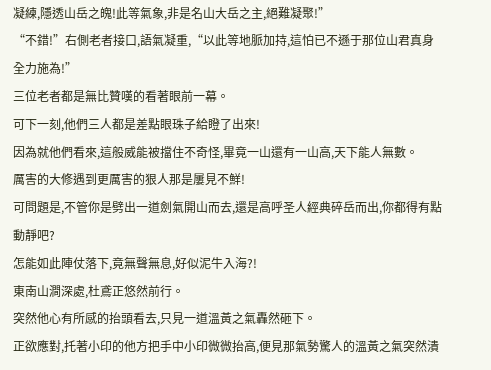凝練,隱透山岳之魄!此等氣象,非是名山大岳之主,絕難凝聚!”
“不錯!”右側老者接口,語氣凝重,“以此等地脈加持,這怕已不遜于那位山君真身全力施為!”
三位老者都是無比贊嘆的看著眼前一幕。
可下一刻,他們三人都是差點眼珠子給瞪了出來!
因為就他們看來,這般威能被擋住不奇怪,畢竟一山還有一山高,天下能人無數。
厲害的大修遇到更厲害的狠人那是屢見不鮮!
可問題是,不管你是劈出一道劍氣開山而去,還是高呼圣人經典碎岳而出,你都得有點動靜吧?
怎能如此陣仗落下,竟無聲無息,好似泥牛入海?!
東南山澗深處,杜鳶正悠然前行。
突然他心有所感的抬頭看去,只見一道溫黃之氣轟然砸下。
正欲應對,托著小印的他方把手中小印微微抬高,便見那氣勢驚人的溫黃之氣突然潰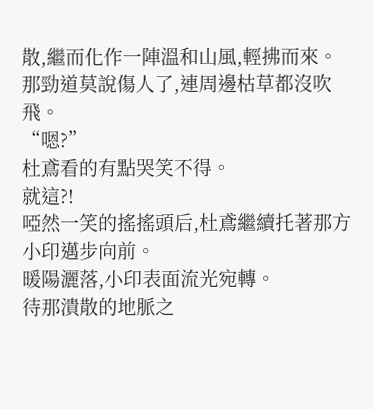散,繼而化作一陣溫和山風,輕拂而來。
那勁道莫說傷人了,連周邊枯草都沒吹飛。
“嗯?”
杜鳶看的有點哭笑不得。
就這?!
啞然一笑的搖搖頭后,杜鳶繼續托著那方小印邁步向前。
暖陽灑落,小印表面流光宛轉。
待那潰散的地脈之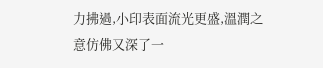力拂過,小印表面流光更盛,溫潤之意仿佛又深了一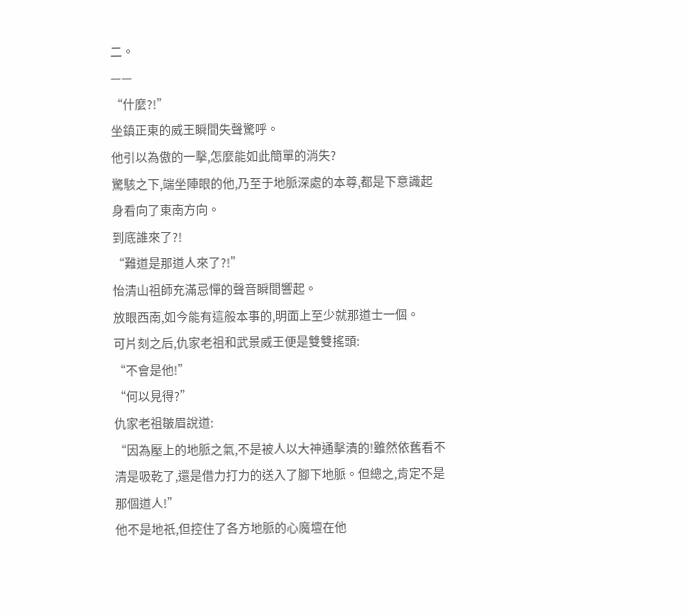二。
——
“什麼?!”
坐鎮正東的威王瞬間失聲驚呼。
他引以為傲的一擊,怎麼能如此簡單的消失?
驚駭之下,端坐陣眼的他,乃至于地脈深處的本尊,都是下意識起身看向了東南方向。
到底誰來了?!
“難道是那道人來了?!”
怡清山祖師充滿忌憚的聲音瞬間響起。
放眼西南,如今能有這般本事的,明面上至少就那道士一個。
可片刻之后,仇家老祖和武景威王便是雙雙搖頭:
“不會是他!”
“何以見得?”
仇家老祖皺眉說道:
“因為壓上的地脈之氣,不是被人以大神通擊潰的!雖然依舊看不清是吸乾了,還是借力打力的送入了腳下地脈。但總之,肯定不是那個道人!”
他不是地祇,但控住了各方地脈的心魔壇在他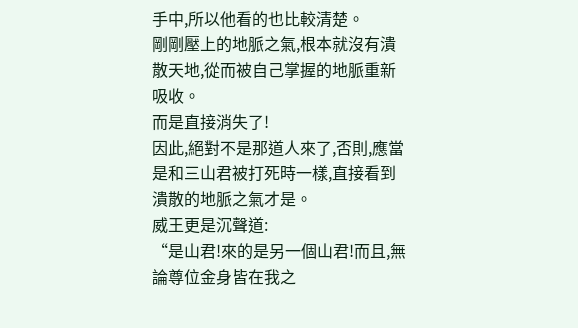手中,所以他看的也比較清楚。
剛剛壓上的地脈之氣,根本就沒有潰散天地,從而被自己掌握的地脈重新吸收。
而是直接消失了!
因此,絕對不是那道人來了,否則,應當是和三山君被打死時一樣,直接看到潰散的地脈之氣才是。
威王更是沉聲道:
“是山君!來的是另一個山君!而且,無論尊位金身皆在我之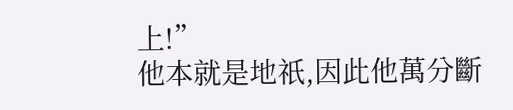上!”
他本就是地祇,因此他萬分斷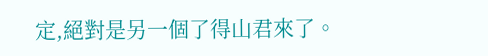定,絕對是另一個了得山君來了。